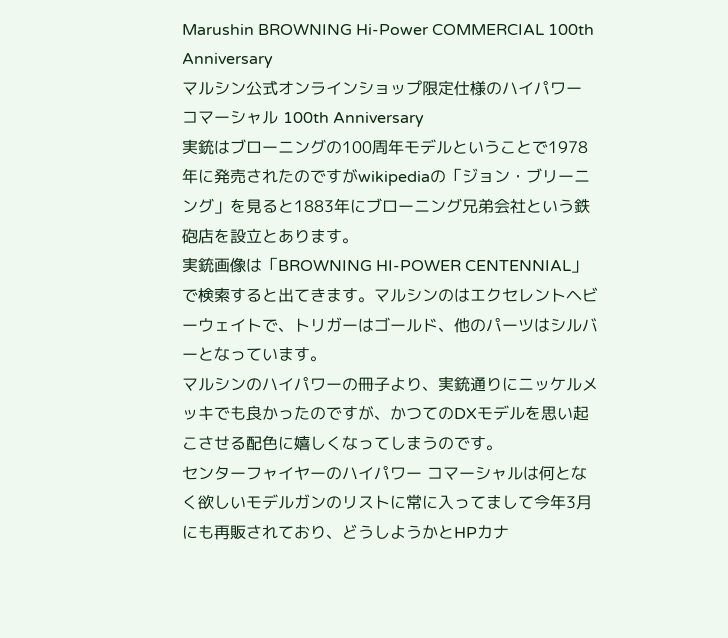Marushin BROWNING Hi-Power COMMERCIAL 100th Anniversary
マルシン公式オンラインショップ限定仕様のハイパワー コマーシャル 100th Anniversary
実銃はブローニングの100周年モデルということで1978年に発売されたのですがwikipediaの「ジョン・ブリーニング」を見ると1883年にブローニング兄弟会社という鉄砲店を設立とあります。
実銃画像は「BROWNING HI-POWER CENTENNIAL」で検索すると出てきます。マルシンのはエクセレントヘビーウェイトで、トリガーはゴールド、他のパーツはシルバーとなっています。
マルシンのハイパワーの冊子より、実銃通りにニッケルメッキでも良かったのですが、かつてのDXモデルを思い起こさせる配色に嬉しくなってしまうのです。
センターフャイヤーのハイパワー コマーシャルは何となく欲しいモデルガンのリストに常に入ってまして今年3月にも再販されており、どうしようかとHPカナ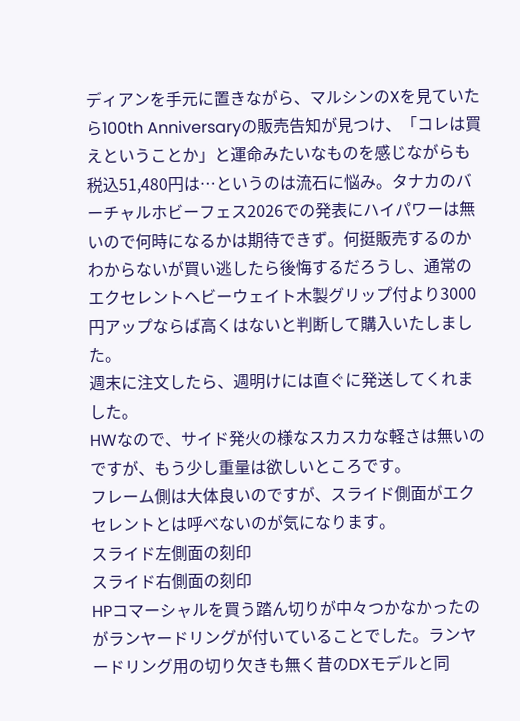ディアンを手元に置きながら、マルシンのXを見ていたら100th Anniversaryの販売告知が見つけ、「コレは買えということか」と運命みたいなものを感じながらも税込51,480円は…というのは流石に悩み。タナカのバーチャルホビーフェス2026での発表にハイパワーは無いので何時になるかは期待できず。何挺販売するのかわからないが買い逃したら後悔するだろうし、通常のエクセレントヘビーウェイト木製グリップ付より3000円アップならば高くはないと判断して購入いたしました。
週末に注文したら、週明けには直ぐに発送してくれました。
HWなので、サイド発火の様なスカスカな軽さは無いのですが、もう少し重量は欲しいところです。
フレーム側は大体良いのですが、スライド側面がエクセレントとは呼べないのが気になります。
スライド左側面の刻印
スライド右側面の刻印
HPコマーシャルを買う踏ん切りが中々つかなかったのがランヤードリングが付いていることでした。ランヤードリング用の切り欠きも無く昔のDXモデルと同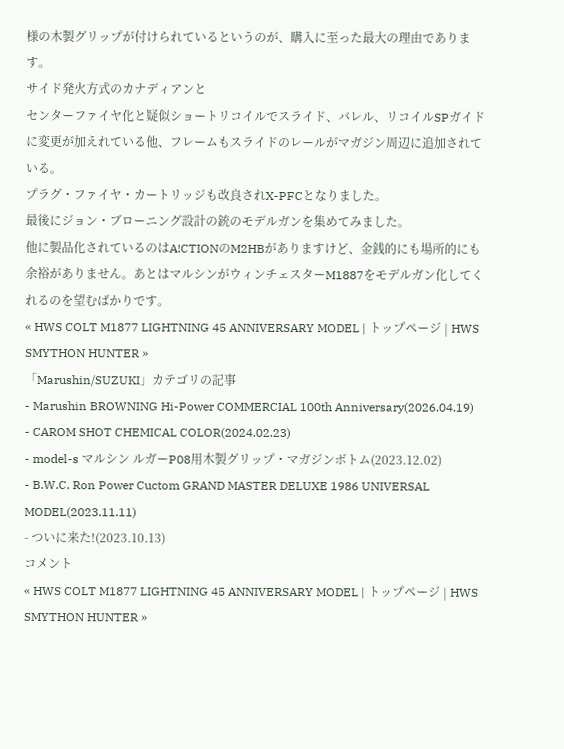様の木製グリップが付けられているというのが、購入に至った最大の理由であります。
サイド発火方式のカナディアンと
センターファイヤ化と疑似ショートリコイルでスライド、バレル、リコイルSPガイドに変更が加えれている他、フレームもスライドのレールがマガジン周辺に追加されている。
プラグ・ファイヤ・カートリッジも改良されX-PFCとなりました。
最後にジョン・ブローニング設計の銃のモデルガンを集めてみました。
他に製品化されているのはA!CTIONのM2HBがありますけど、金銭的にも場所的にも余裕がありません。あとはマルシンがウィンチェスターM1887をモデルガン化してくれるのを望むばかりです。
« HWS COLT M1877 LIGHTNING 45 ANNIVERSARY MODEL | トップページ | HWS SMYTHON HUNTER »
「Marushin/SUZUKI」カテゴリの記事
- Marushin BROWNING Hi-Power COMMERCIAL 100th Anniversary(2026.04.19)
- CAROM SHOT CHEMICAL COLOR(2024.02.23)
- model-s マルシン ルガーP08用木製グリップ・マガジンボトム(2023.12.02)
- B.W.C. Ron Power Cuctom GRAND MASTER DELUXE 1986 UNIVERSAL MODEL(2023.11.11)
- ついに来た!(2023.10.13)
コメント
« HWS COLT M1877 LIGHTNING 45 ANNIVERSARY MODEL | トップページ | HWS SMYTHON HUNTER »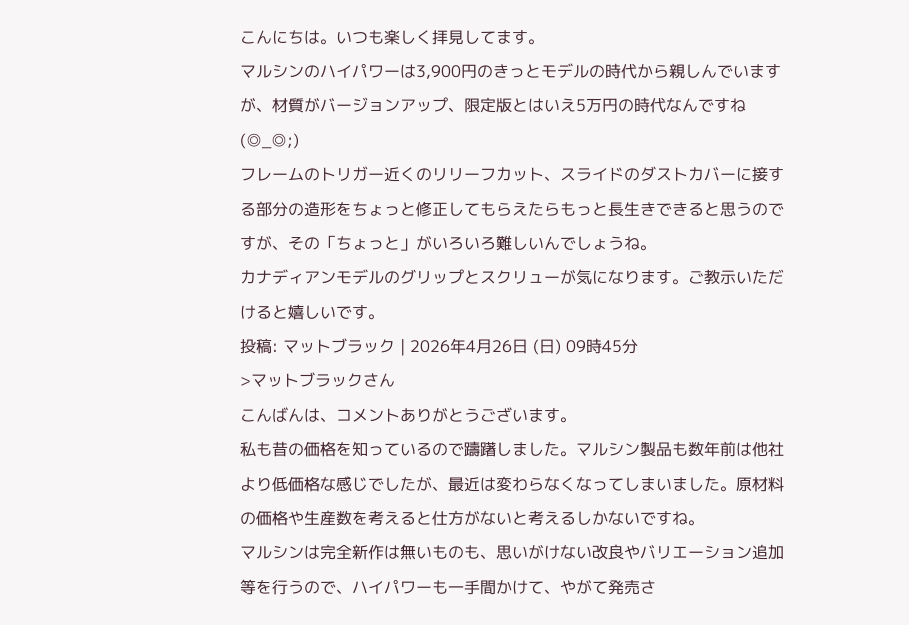こんにちは。いつも楽しく拝見してます。
マルシンのハイパワーは3,900円のきっとモデルの時代から親しんでいますが、材質がバージョンアップ、限定版とはいえ5万円の時代なんですね(◎_◎;)
フレームのトリガー近くのリリーフカット、スライドのダストカバーに接する部分の造形をちょっと修正してもらえたらもっと長生きできると思うのですが、その「ちょっと」がいろいろ難しいんでしょうね。
カナディアンモデルのグリップとスクリューが気になります。ご教示いただけると嬉しいです。
投稿: マットブラック | 2026年4月26日 (日) 09時45分
>マットブラックさん
こんばんは、コメントありがとうございます。
私も昔の価格を知っているので躊躇しました。マルシン製品も数年前は他社より低価格な感じでしたが、最近は変わらなくなってしまいました。原材料の価格や生産数を考えると仕方がないと考えるしかないですね。
マルシンは完全新作は無いものも、思いがけない改良やバリエーション追加等を行うので、ハイパワーも一手間かけて、やがて発売さ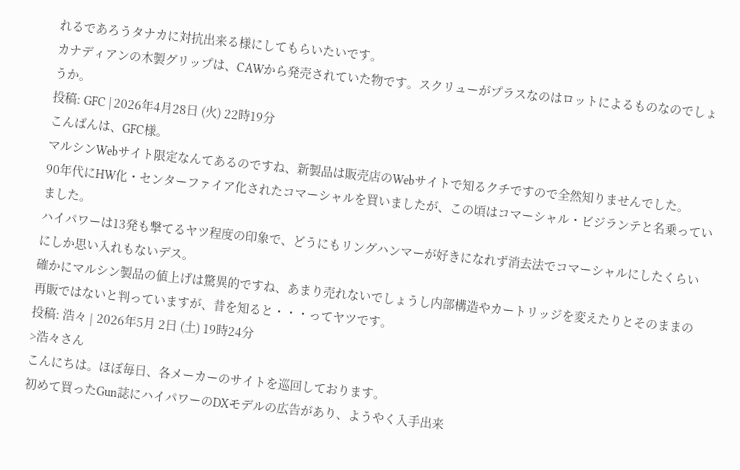れるであろうタナカに対抗出来る様にしてもらいたいです。
カナディアンの木製グリップは、CAWから発売されていた物です。スクリューがプラスなのはロットによるものなのでしょうか。
投稿: GFC | 2026年4月28日 (火) 22時19分
こんばんは、GFC様。
マルシンWebサイト限定なんてあるのですね、新製品は販売店のWebサイトで知るクチですので全然知りませんでした。
90年代にHW化・センターファイア化されたコマーシャルを買いましたが、この頃はコマーシャル・ビジランテと名乗っていました。
ハイパワーは13発も撃てるヤツ程度の印象で、どうにもリングハンマーが好きになれず消去法でコマーシャルにしたくらいにしか思い入れもないデス。
確かにマルシン製品の値上げは驚異的ですね、あまり売れないでしょうし内部構造やカートリッジを変えたりとそのままの再販ではないと判っていますが、昔を知ると・・・ってヤツです。
投稿: 浩々 | 2026年5月 2日 (土) 19時24分
>浩々さん
こんにちは。ほぼ毎日、各メーカーのサイトを巡回しております。
初めて買ったGun誌にハイパワーのDXモデルの広告があり、ようやく入手出来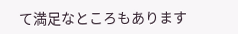て満足なところもあります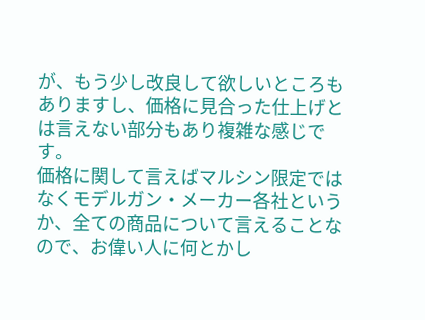が、もう少し改良して欲しいところもありますし、価格に見合った仕上げとは言えない部分もあり複雑な感じです。
価格に関して言えばマルシン限定ではなくモデルガン・メーカー各社というか、全ての商品について言えることなので、お偉い人に何とかし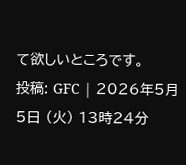て欲しいところです。
投稿: GFC | 2026年5月 5日 (火) 13時24分